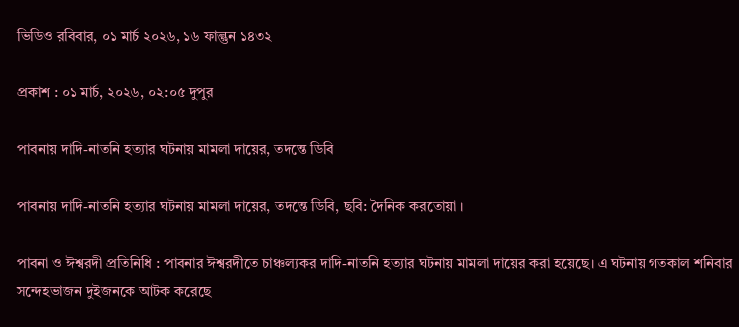ভিডিও রবিবার, ০১ মার্চ ২০২৬, ১৬ ফাল্গুন ১৪৩২

প্রকাশ : ০১ মার্চ, ২০২৬, ০২:০৫ দুপুর

পাবনায় দাদি-নাতনি হত্যার ঘটনায় মামলা দায়ের, তদন্তে ডিবি

পাবনায় দাদি-নাতনি হত্যার ঘটনায় মামলা দায়ের, তদন্তে ডিবি, ছবি: দৈনিক করতোয়া ।

পাবনা ও ঈশ্বরদী প্রতিনিধি : পাবনার ঈশ্বরদীতে চাঞ্চল্যকর দাদি-নাতনি হত্যার ঘটনায় মামলা দায়ের করা হয়েছে। এ ঘটনায় গতকাল শনিবার সন্দেহভাজন দুইজনকে আটক করেছে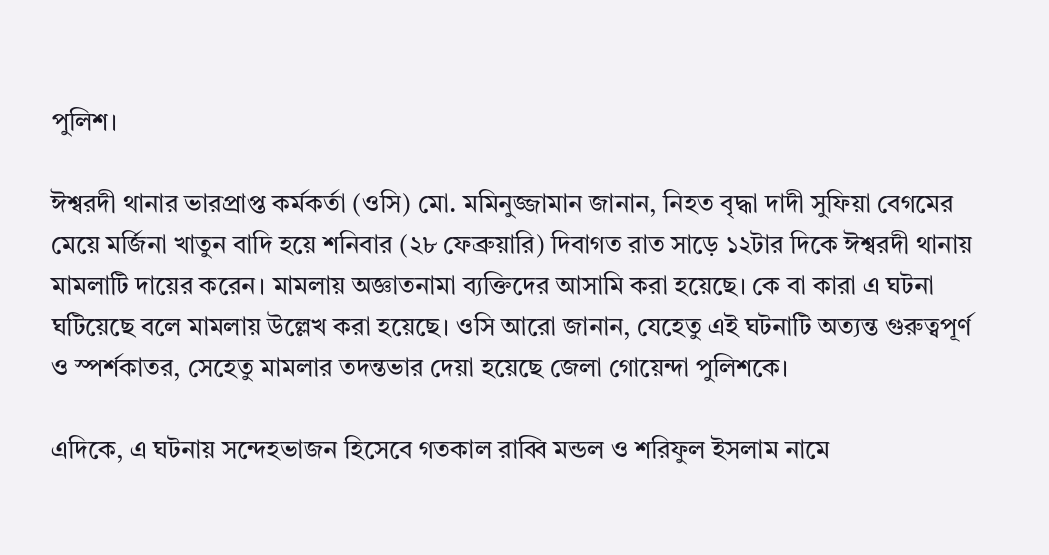পুলিশ।

ঈশ্বরদী থানার ভারপ্রাপ্ত কর্মকর্তা (ওসি) মো. মমিনুজ্জামান জানান, নিহত বৃদ্ধা দাদী সুফিয়া বেগমের মেয়ে মর্জিনা খাতুন বাদি হয়ে শনিবার (২৮ ফেব্রুয়ারি) দিবাগত রাত সাড়ে ১২টার দিকে ঈশ্বরদী থানায় মামলাটি দায়ের করেন। মামলায় অজ্ঞাতনামা ব্যক্তিদের আসামি করা হয়েছে। কে বা কারা এ ঘটনা ঘটিয়েছে বলে মামলায় উল্লেখ করা হয়েছে। ওসি আরো জানান, যেহেতু এই ঘটনাটি অত্যন্ত গুরুত্বপূর্ণ ও স্পর্শকাতর, সেহেতু মামলার তদন্তভার দেয়া হয়েছে জেলা গোয়েন্দা পুলিশকে।

এদিকে, এ ঘটনায় সন্দেহভাজন হিসেবে গতকাল রাব্বি মন্ডল ও শরিফুল ইসলাম নামে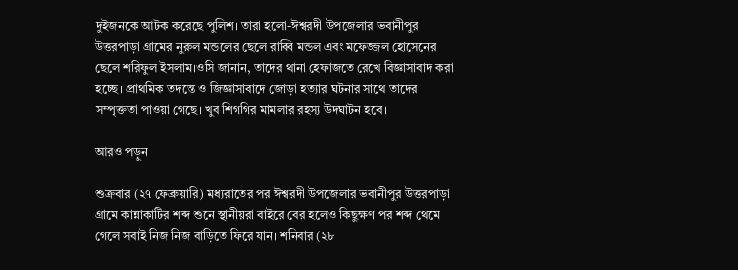দুইজনকে আটক করেছে পুলিশ। তারা হলো-ঈশ্বরদী উপজেলার ভবানীপুর উত্তরপাড়া গ্রামের নুরুল মন্ডলের ছেলে রাব্বি মন্ডল এবং মফেজ্জল হোসেনের ছেলে শরিফুল ইসলাম।ওসি জানান, তাদের থানা হেফাজতে রেখে বিজ্ঞাসাবাদ করা হচ্ছে। প্রাথমিক তদন্তে ও জিজ্ঞাসাবাদে জোড়া হত্যার ঘটনার সাথে তাদের সম্পৃক্ততা পাওয়া গেছে। খুব শিগগির মামলার রহস্য উদঘাটন হবে।

আরও পড়ুন

শুক্রবার (২৭ ফেব্রুয়ারি) মধ্যরাতের পর ঈশ্বরদী উপজেলার ভবানীপুর উত্তরপাড়া গ্রামে কান্নাকাটির শব্দ শুনে স্থানীয়রা বাইরে বের হলেও কিছুক্ষণ পর শব্দ থেমে গেলে সবাই নিজ নিজ বাড়িতে ফিরে যান। শনিবার (২৮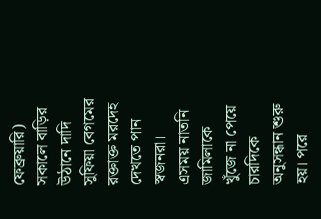ফেব্রুয়ারি) সকালে বাড়ির উঠানে দাদি সুফিয়া বেগমের রক্তাক্ত মরদেহ দেখতে পান স্বজনরা। এসময় নাতনি জামিলাকে খুঁজে না পেয়ে চারদিকে অনুসন্ধান শুরু হয়। পরে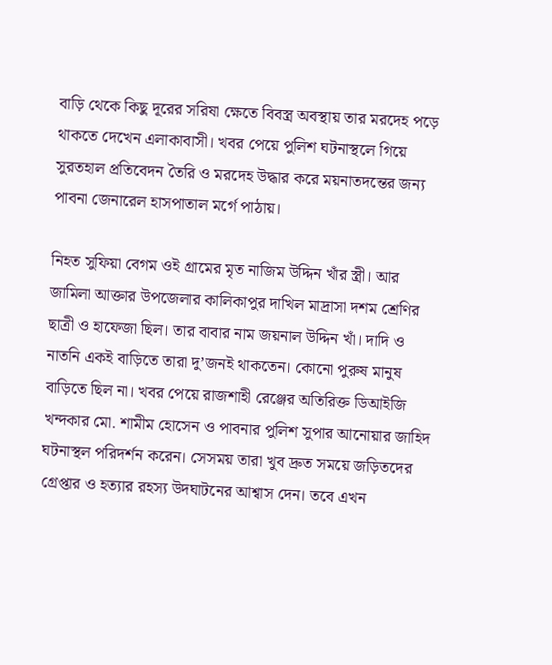বাড়ি থেকে কিছু দূরের সরিষা ক্ষেতে বিবস্ত্র অবস্থায় তার মরদেহ পড়ে থাকতে দেখেন এলাকাবাসী। খবর পেয়ে পুলিশ ঘটনাস্থলে গিয়ে সুরতহাল প্রতিবেদন তৈরি ও মরদেহ উদ্ধার করে ময়নাতদন্তের জন্য পাবনা জেনারেল হাসপাতাল মর্গে পাঠায়।

নিহত সুফিয়া বেগম ওই গ্রামের মৃত নাজিম উদ্দিন খাঁর স্ত্রী। আর জামিলা আক্তার উপজেলার কালিকাপুর দাখিল মাদ্রাসা দশম শ্রেণির ছাত্রী ও হাফেজা ছিল। তার বাবার নাম জয়নাল উদ্দিন খাঁ। দাদি ও নাতনি একই বাড়িতে তারা দু’জনই থাকতেন। কোনো পুরুষ মানুষ বাড়িতে ছিল না। খবর পেয়ে রাজশাহী রেঞ্জের অতিরিক্ত ডিআইজি খন্দকার মো. শামীম হোসেন ও পাবনার পুলিশ সুপার আনোয়ার জাহিদ ঘটনাস্থল পরিদর্শন করেন। সেসময় তারা খুব দ্রুত সময়ে জড়িতদের গ্রেপ্তার ও হত্যার রহস্য উদঘাটনের আশ্বাস দেন। তবে এখন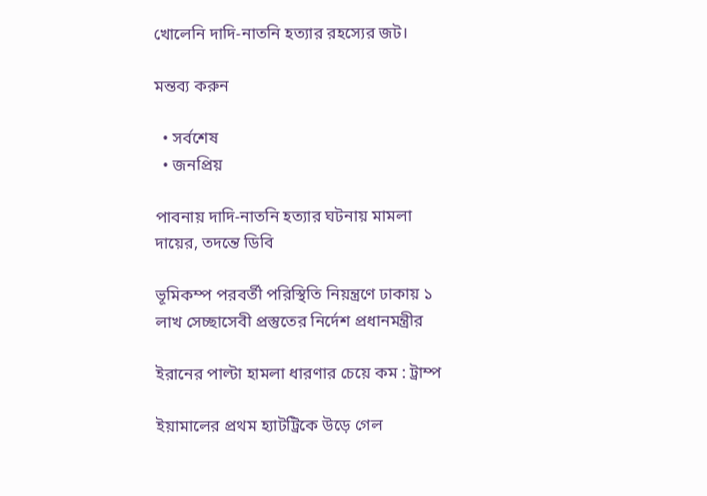খোলেনি দাদি-নাতনি হত্যার রহস্যের জট।

মন্তব্য করুন

  • সর্বশেষ
  • জনপ্রিয়

পাবনায় দাদি-নাতনি হত্যার ঘটনায় মামলা দায়ের, তদন্তে ডিবি

ভূমিকম্প পরবর্তী পরিস্থিতি নিয়ন্ত্রণে ঢাকায় ১ লাখ সেচ্ছাসেবী প্রস্তুতের নির্দেশ প্রধানমন্ত্রীর

ইরানের পাল্টা হামলা ধারণার চেয়ে কম : ট্রাম্প

ইয়ামালের প্রথম হ্যাটট্রিকে উড়ে গেল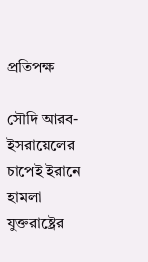প্রতিপক্ষ

সৌদি আরব-ইসরায়েলের চাপেই ইরানে হামলা যুক্তরাষ্ট্রের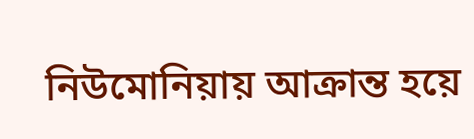নিউমোনিয়ায় আক্রান্ত হয়ে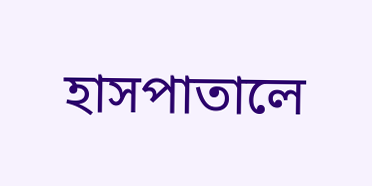হাসপাতালে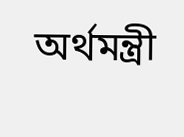অর্থমন্ত্রী